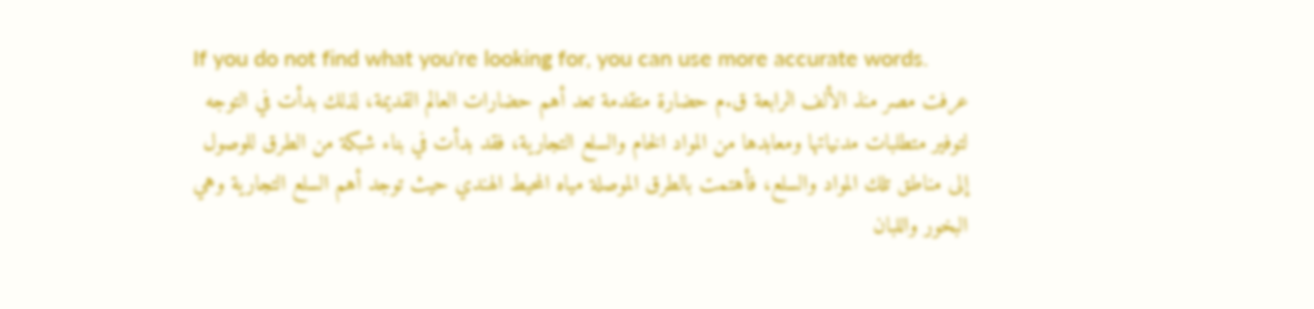If you do not find what you're looking for, you can use more accurate words.
عرفت مصر منذ الألف الرابعة ق.م حضارة متقدمة تعد أهم حضارات العالم القديمة، لذلك بدأت في التوجه لتوفير متطلبات مدنياتها ومعابدها من المواد الخام والسلع التجارية، فقد بدأت في بناء شبكة من الطرق للوصول إلى مناطق تلك المواد والسلع، فأهتمت بالطرق الموصلة مياه المحيط الهندي حيث توجد أهم السلع التجارية وهي البخور واللبان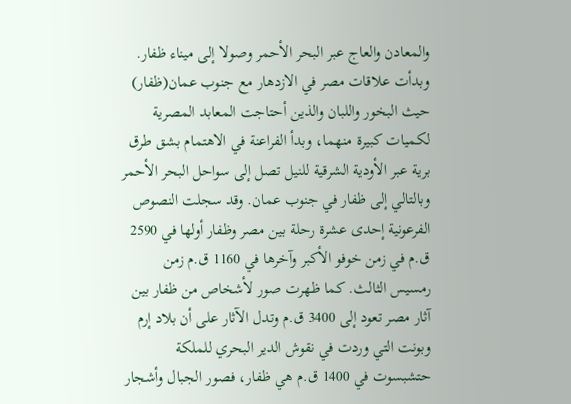والمعادن والعاج عبر البحر الأحمر وصولا إلى ميناء ظفار. وبدأت علاقات مصر في الازدهار مع جنوب عمان(ظفار) حيث البخور واللبان والذين أحتاجت المعابد المصرية لكميات كبيرة منهما، وبدأ الفراعنة في الاهتمام بشق طرق برية عبر الأودية الشرقية للنيل تصل إلى سواحل البحر الأحمر وبالتالي إلى ظفار في جنوب عمان. وقد سجلت النصوص الفرعونية إحدى عشرة رحلة بين مصر وظفار أولها في 2590 ق.م في زمن خوفو الأكبر وآخرها في 1160 ق.م زمن رمسيس الثالث. كما ظهرت صور لأشخاص من ظفار بين آثار مصر تعود إلى 3400 ق.م وتدل الآثار على أن بلاد إرم وبونت التي وردت في نقوش الدير البحري للملكة حتشبسوت في 1400 ق.م هي ظفار، فصور الجبال وأشجار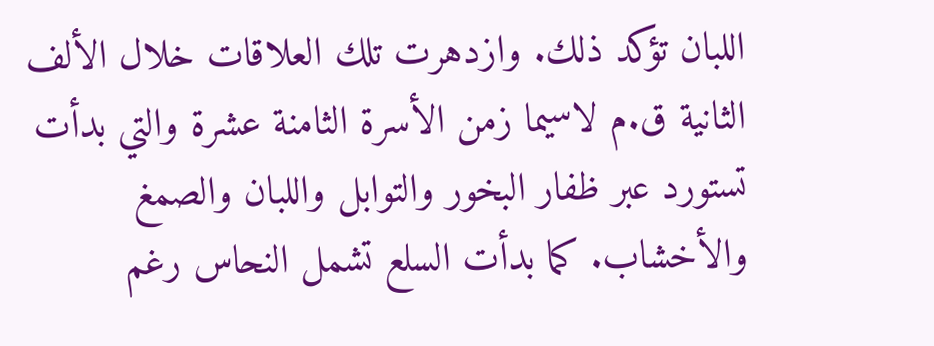اللبان تؤكد ذلك. وازدهرت تلك العلاقات خلال الألف الثانية ق.م لاسيما زمن الأسرة الثامنة عشرة والتي بدأت تستورد عبر ظفار البخور والتوابل واللبان والصمغ والأخشاب. كما بدأت السلع تشمل النحاس رغم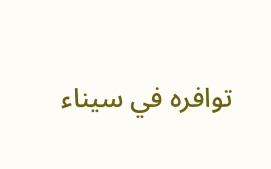توافره في سيناء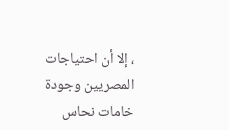، إلا أن احتياجات المصريين وجودة خامات نحاس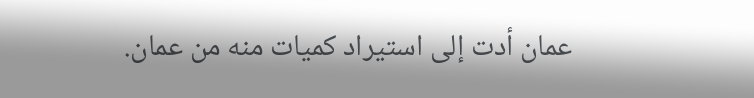عمان أدت إلى استيراد كميات منه من عمان.